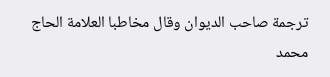ترجمة صاحب الديوان وقال مخاطبا العلامة الحاج محمد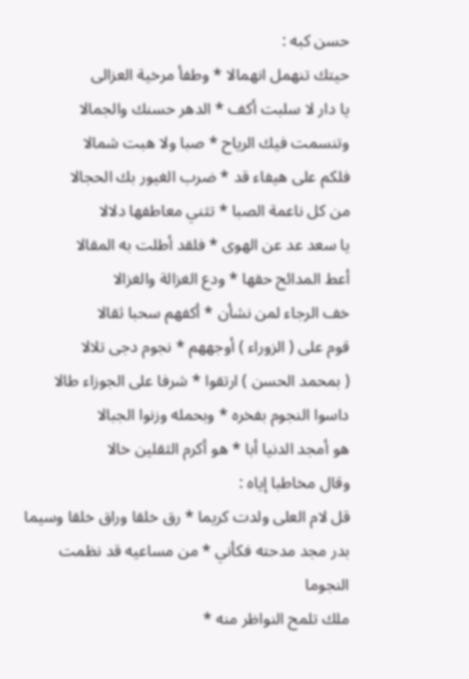حسن كبه :
حيتك تنهمل انهمالا * وطفأ مرخية العزالى
يا دار لا سلبت أكف * الدهر حسنك والجمالا
وتنسمت فيك الرياح * صبا ولا هبت شمالا
فلكم على هيفاء قد * ضرب الغيور بك الحجالا
من كل ناعمة الصبا * تثني معاطفها دلالا
يا سعد عد عن الهوى * فلقد أطلت به المقالا
أعط المدائح حقها * ودع الغزالة والغزالا
خف الرجاء لمن نشأن * أكفهم سحبا ثقالا
قوم على ( الزوراء ) أوجههم * نجوم دجى تلالا
( بمحمد الحسن ) ارتقوا * شرفا على الجوزاء طالا
داسوا النجوم بفخره * وبحمله وزنوا الجبالا
هو أمجد الدنيا أبا * هو أكرم الثقلين خالا
وقال مخاطبا إياه :
قل لام العلى ولدت كريما * رق خلقا وراق خلقا وسيما
بدر مجد مدحته فكأني * من مساعيه قد نظمت النجوما
ملك تلمح النواظر منه *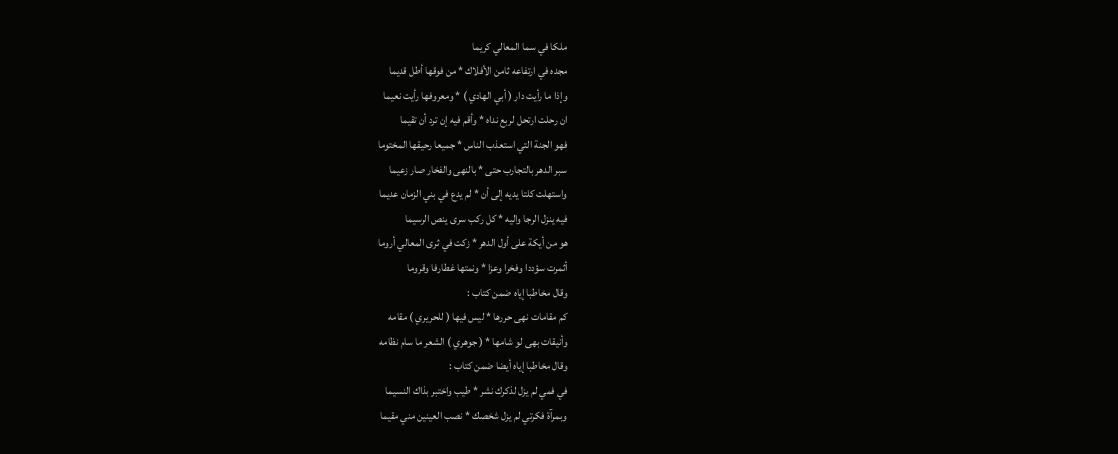ملكا في سما المعالي كريما
مجده في ارتفاعه ثامن الأفلاك * من فوقها أطل قديما
وإذا ما رأيت دار ( أبي الهادي ) * ومعروفها رأيت نعيما
ان رحلت ارتحل لربع نداه * وأقم فيه إن ترد أن تقيما
فهو الجنة التي استعذب الناس * جميعا رحيقها المختوما
سبر الدهر بالتجارب حتى * بالنهى والفخار صار زعيما
واستهلت كلتا يديه إلى أن * لم يدع في بني الزمان عديما
فيه ينزل الرجا واليه * كل ركب سرى ينص الرسيما
هو من أيكة على أول الدهر * زكت في ثرى المعالي أروما
أثمرت سؤددا وفخرا وعزا * ونمتها غطارفا وقروما
وقال مخاطبا إياه ضمن كتاب :
كم مقامات نهى حررها * ليس فيها ( للحريري ) مقامه
وأنيقات بهى لو شامها * ( جوهري ) الشعر ما سام نظامه
وقال مخاطبا إياه أيضا ضمن كتاب :
في فمي لم يزل لذكرك نشر * طيب واختبر بذاك النسيما
وبمرآة فكرتي لم يزل شخصك * نصب العينين مني مقيما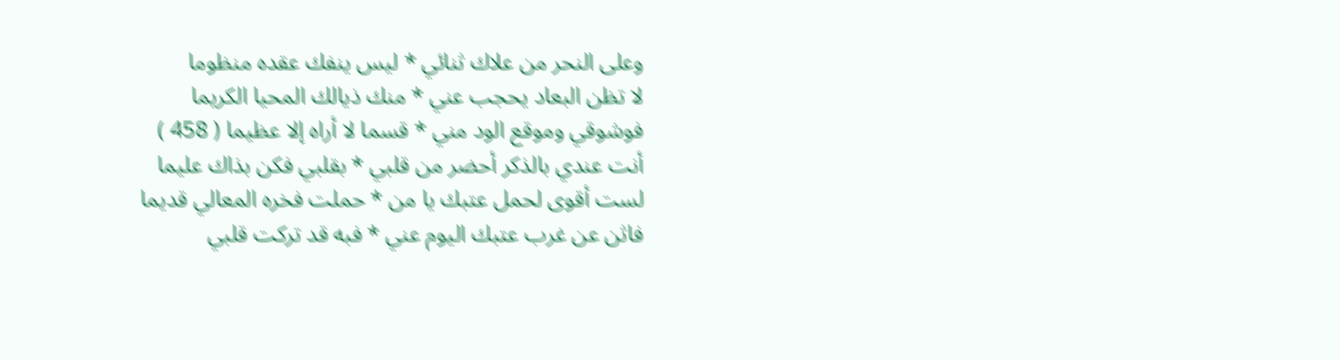وعلى النحر من علاك ثنائي * ليس ينفك عقده منظوما
لا تظن البعاد يحجب عني * منك ذيالك المحيا الكريما
فوشوقي وموقع الود مني * قسما لا أراه إلا عظيما ( 458 )
أنت عندي بالذكر أحضر من قلبي * بقلبي فكن بذاك عليما
لست أقوى لحمل عتبك يا من * حملت فخره المعالي قديما
فاثن عن غرب عتبك اليوم عني * فبه قد تركت قلبي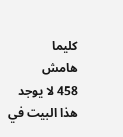كليما
هامش
458 لا يوجد هذا البيت في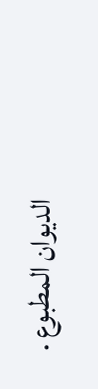الديوان المطبوع .